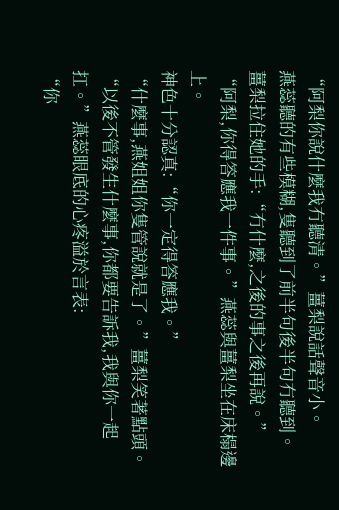“阿梨你說什麼我冇聽清。”薑梨說話聲音小。
燕蕊聽的有些模糊,隻聽到了前半句後半句冇聽到。
薑梨拉住她的手:“冇什麼,之後的事之後再說。”
“阿梨,你得答應我一件事。”燕蕊與薑梨坐在床榻邊上。
神色十分認真:“你一定得答應我。”
“什麼事,燕姐姐你隻管說就是了。”薑梨笑著點頭。
“以後不管發生什麼事,你都要告訴我,我與你一起扛。”燕蕊眼底的心疼溢於言表:
“你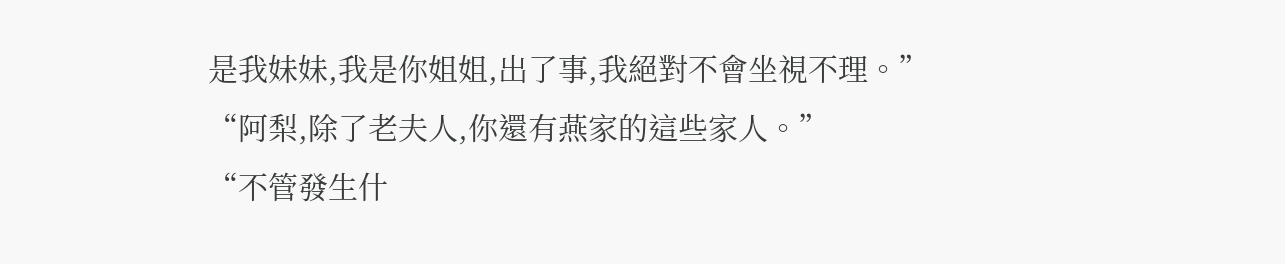是我妹妹,我是你姐姐,出了事,我絕對不會坐視不理。”
“阿梨,除了老夫人,你還有燕家的這些家人。”
“不管發生什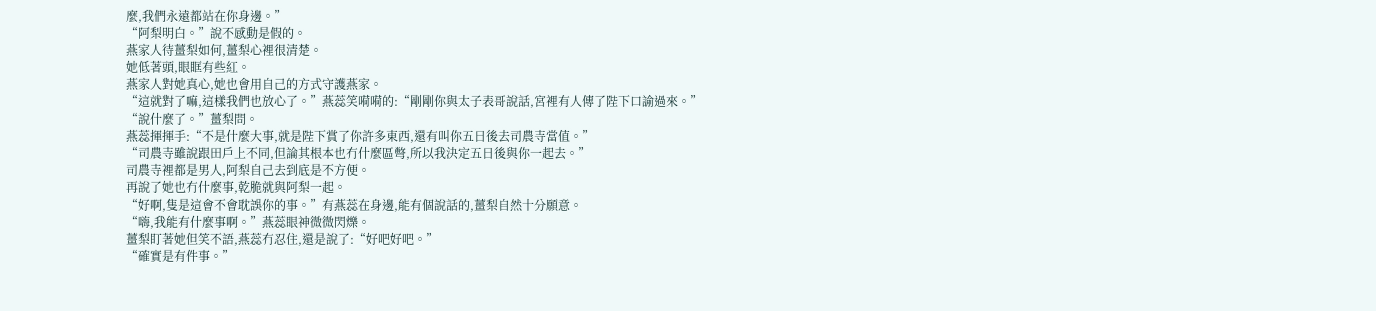麼,我們永遠都站在你身邊。”
“阿梨明白。”說不感動是假的。
燕家人待薑梨如何,薑梨心裡很清楚。
她低著頭,眼眶有些紅。
燕家人對她真心,她也會用自己的方式守護燕家。
“這就對了嘛,這樣我們也放心了。”燕蕊笑嗬嗬的:“剛剛你與太子表哥說話,宮裡有人傳了陛下口諭過來。”
“說什麼了。”薑梨問。
燕蕊揮揮手:“不是什麼大事,就是陛下賞了你許多東西,還有叫你五日後去司農寺當值。”
“司農寺雖說跟田戶上不同,但論其根本也冇什麼區彆,所以我決定五日後與你一起去。”
司農寺裡都是男人,阿梨自己去到底是不方便。
再說了她也冇什麼事,乾脆就與阿梨一起。
“好啊,隻是這會不會耽誤你的事。”有燕蕊在身邊,能有個說話的,薑梨自然十分願意。
“嗨,我能有什麼事啊。”燕蕊眼神微微閃爍。
薑梨盯著她但笑不語,燕蕊冇忍住,還是說了:“好吧好吧。”
“確實是有件事。”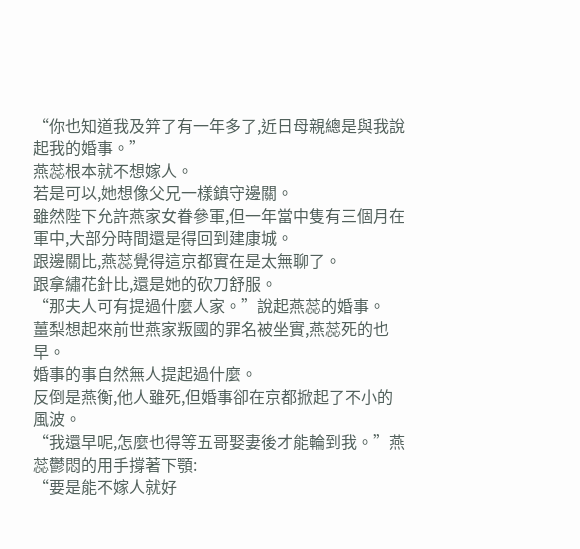“你也知道我及笄了有一年多了,近日母親總是與我說起我的婚事。”
燕蕊根本就不想嫁人。
若是可以,她想像父兄一樣鎮守邊關。
雖然陛下允許燕家女眷參軍,但一年當中隻有三個月在軍中,大部分時間還是得回到建康城。
跟邊關比,燕蕊覺得這京都實在是太無聊了。
跟拿繡花針比,還是她的砍刀舒服。
“那夫人可有提過什麼人家。”說起燕蕊的婚事。
薑梨想起來前世燕家叛國的罪名被坐實,燕蕊死的也早。
婚事的事自然無人提起過什麼。
反倒是燕衡,他人雖死,但婚事卻在京都掀起了不小的風波。
“我還早呢,怎麼也得等五哥娶妻後才能輪到我。”燕蕊鬱悶的用手撐著下顎:
“要是能不嫁人就好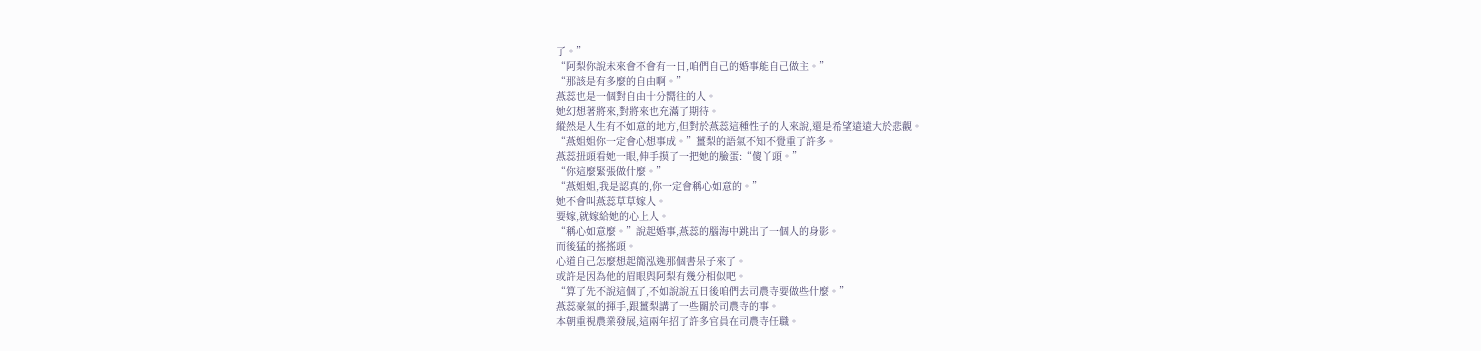了。”
“阿梨你說未來會不會有一日,咱們自己的婚事能自己做主。”
“那該是有多麼的自由啊。”
燕蕊也是一個對自由十分嚮往的人。
她幻想著將來,對將來也充滿了期待。
縱然是人生有不如意的地方,但對於燕蕊這種性子的人來說,還是希望遠遠大於悲觀。
“燕姐姐你一定會心想事成。”薑梨的語氣不知不覺重了許多。
燕蕊扭頭看她一眼,伸手摸了一把她的臉蛋:“傻丫頭。”
“你這麼緊張做什麼。”
“燕姐姐,我是認真的,你一定會稱心如意的。”
她不會叫燕蕊草草嫁人。
要嫁,就嫁給她的心上人。
“稱心如意麼。”說起婚事,燕蕊的腦海中跳出了一個人的身影。
而後猛的搖搖頭。
心道自己怎麼想起簡泓逸那個書呆子來了。
或許是因為他的眉眼與阿梨有幾分相似吧。
“算了先不說這個了,不如說說五日後咱們去司農寺要做些什麼。”
燕蕊豪氣的揮手,跟薑梨講了一些關於司農寺的事。
本朝重視農業發展,這兩年招了許多官員在司農寺任職。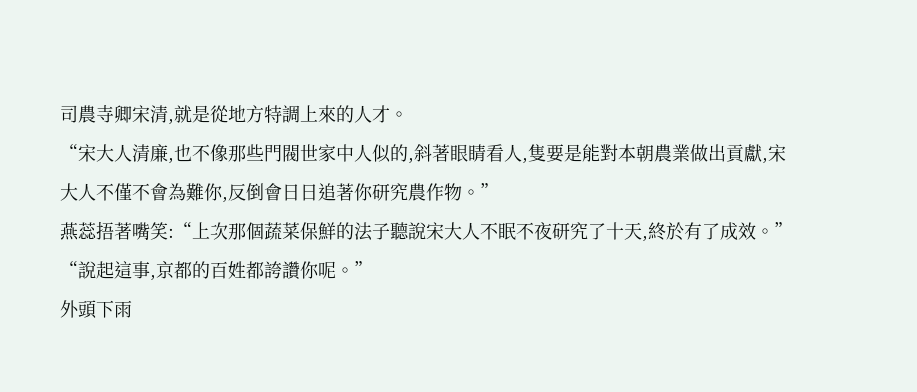司農寺卿宋清,就是從地方特調上來的人才。
“宋大人清廉,也不像那些門閥世家中人似的,斜著眼睛看人,隻要是能對本朝農業做出貢獻,宋大人不僅不會為難你,反倒會日日追著你研究農作物。”
燕蕊捂著嘴笑:“上次那個蔬菜保鮮的法子聽說宋大人不眠不夜研究了十天,終於有了成效。”
“說起這事,京都的百姓都誇讚你呢。”
外頭下雨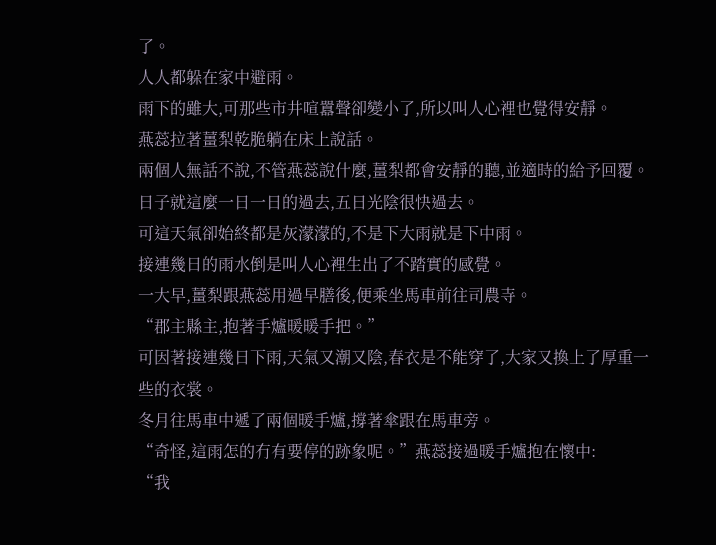了。
人人都躲在家中避雨。
雨下的雖大,可那些市井喧囂聲卻變小了,所以叫人心裡也覺得安靜。
燕蕊拉著薑梨乾脆躺在床上說話。
兩個人無話不說,不管燕蕊說什麼,薑梨都會安靜的聽,並適時的給予回覆。
日子就這麼一日一日的過去,五日光陰很快過去。
可這天氣卻始終都是灰濛濛的,不是下大雨就是下中雨。
接連幾日的雨水倒是叫人心裡生出了不踏實的感覺。
一大早,薑梨跟燕蕊用過早膳後,便乘坐馬車前往司農寺。
“郡主縣主,抱著手爐暖暖手把。”
可因著接連幾日下雨,天氣又潮又陰,春衣是不能穿了,大家又換上了厚重一些的衣裳。
冬月往馬車中遞了兩個暖手爐,撐著傘跟在馬車旁。
“奇怪,這雨怎的冇有要停的跡象呢。”燕蕊接過暖手爐抱在懷中:
“我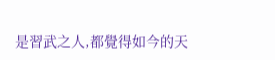是習武之人,都覺得如今的天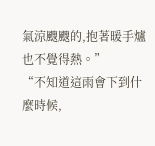氣涼颼颼的,抱著暖手爐也不覺得熱。”
“不知道這雨會下到什麼時候,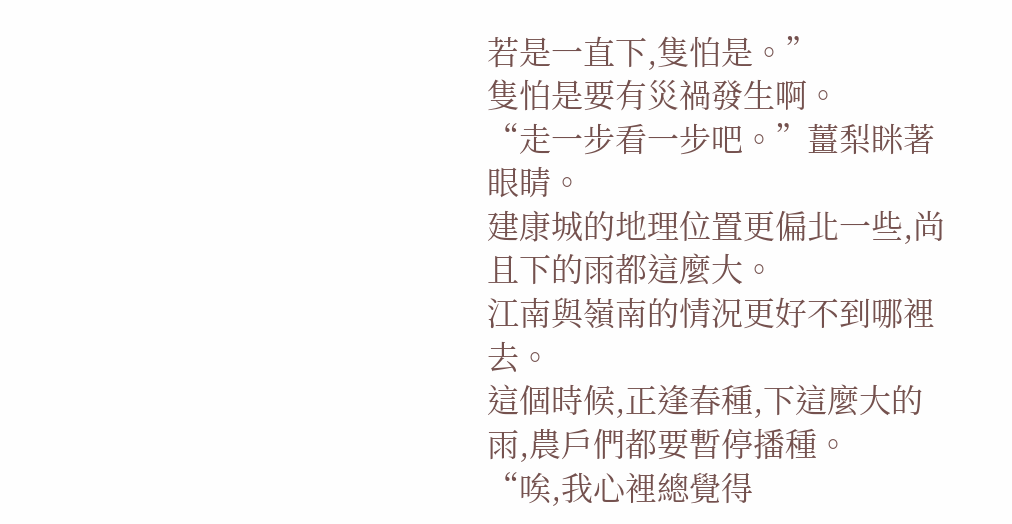若是一直下,隻怕是。”
隻怕是要有災禍發生啊。
“走一步看一步吧。”薑梨眯著眼睛。
建康城的地理位置更偏北一些,尚且下的雨都這麼大。
江南與嶺南的情況更好不到哪裡去。
這個時候,正逢春種,下這麼大的雨,農戶們都要暫停播種。
“唉,我心裡總覺得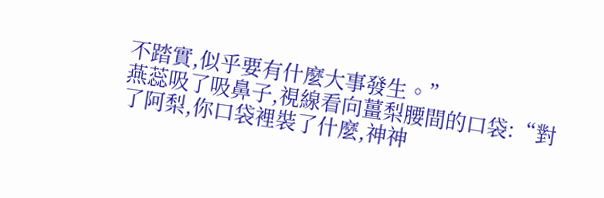不踏實,似乎要有什麼大事發生。”
燕蕊吸了吸鼻子,視線看向薑梨腰間的口袋:“對了阿梨,你口袋裡裝了什麼,神神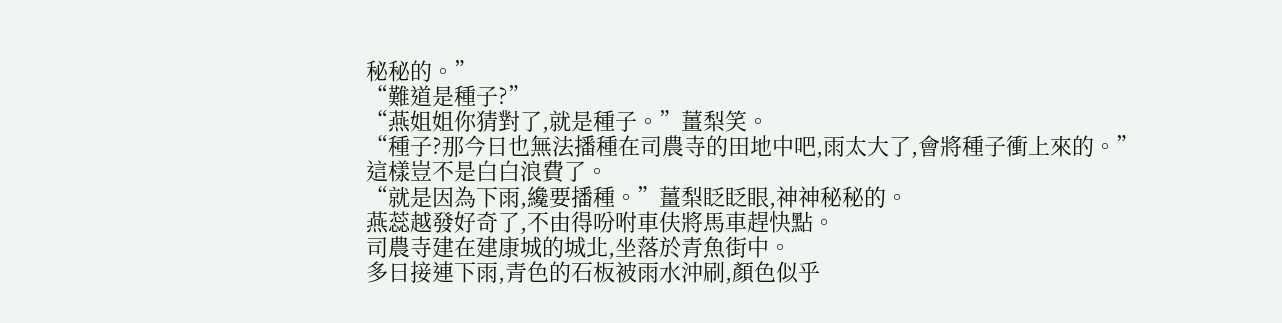秘秘的。”
“難道是種子?”
“燕姐姐你猜對了,就是種子。”薑梨笑。
“種子?那今日也無法播種在司農寺的田地中吧,雨太大了,會將種子衝上來的。”
這樣豈不是白白浪費了。
“就是因為下雨,纔要播種。”薑梨眨眨眼,神神秘秘的。
燕蕊越發好奇了,不由得吩咐車伕將馬車趕快點。
司農寺建在建康城的城北,坐落於青魚街中。
多日接連下雨,青色的石板被雨水沖刷,顏色似乎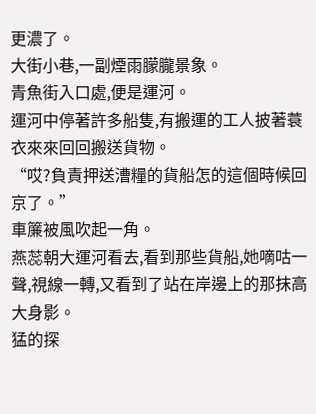更濃了。
大街小巷,一副煙雨朦朧景象。
青魚街入口處,便是運河。
運河中停著許多船隻,有搬運的工人披著蓑衣來來回回搬送貨物。
“哎?負責押送漕糧的貨船怎的這個時候回京了。”
車簾被風吹起一角。
燕蕊朝大運河看去,看到那些貨船,她嘀咕一聲,視線一轉,又看到了站在岸邊上的那抹高大身影。
猛的探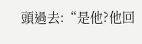頭過去:“是他?他回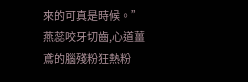來的可真是時候。”
燕蕊咬牙切齒,心道薑鳶的腦殘粉狂熱粉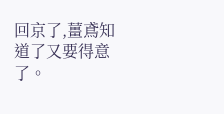回京了,薑鳶知道了又要得意了。